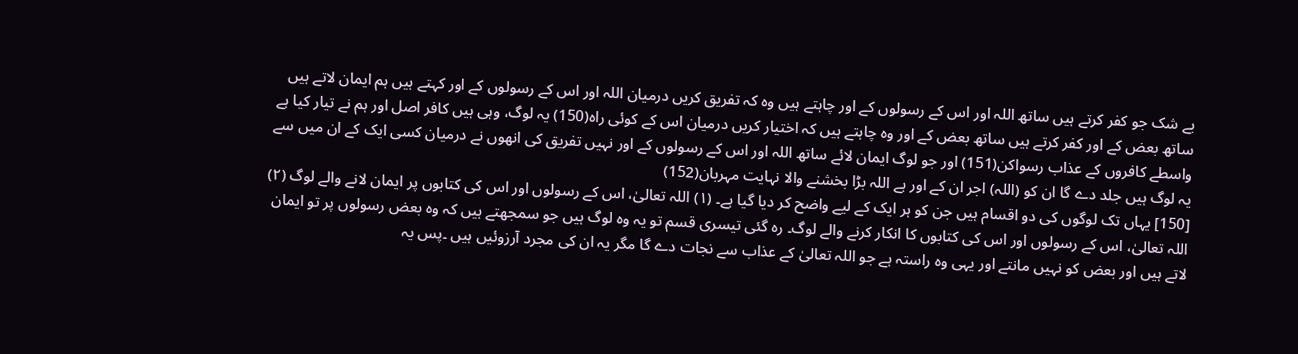بے شک جو کفر کرتے ہیں ساتھ اللہ اور اس کے رسولوں کے اور چاہتے ہیں وہ کہ تفریق کریں درمیان اللہ اور اس کے رسولوں کے اور کہتے ہیں ہم ایمان لاتے ہیں ساتھ بعض کے اور کفر کرتے ہیں ساتھ بعض کے اور وہ چاہتے ہیں کہ اختیار کریں درمیان اس کے کوئی راہ(150) یہ لوگ، وہی ہیں کافر اصل اور ہم نے تیار کیا ہے واسطے کافروں کے عذاب رسواکن(151) اور جو لوگ ایمان لائے ساتھ اللہ اور اس کے رسولوں کے اور نہیں تفریق کی انھوں نے درمیان کسی ایک کے ان میں سے یہ لوگ ہیں جلد دے گا ان کو (اللہ) اجر ان کے اور ہے اللہ بڑا بخشنے والا نہایت مہربان(152)
[150] یہاں تک لوگوں کی دو اقسام ہیں جن کو ہر ایک کے لیے واضح کر دیا گیا ہے۔ (۱) اللہ تعالیٰ، اس کے رسولوں اور اس کی کتابوں پر ایمان لانے والے لوگ (۲) اللہ تعالیٰ، اس کے رسولوں اور اس کی کتابوں کا انکار کرنے والے لوگ۔ رہ گئی تیسری قسم تو یہ وہ لوگ ہیں جو سمجھتے ہیں کہ وہ بعض رسولوں پر تو ایمان لاتے ہیں اور بعض کو نہیں مانتے اور یہی وہ راستہ ہے جو اللہ تعالیٰ کے عذاب سے نجات دے گا مگر یہ ان کی مجرد آرزوئیں ہیں ۔پس یہ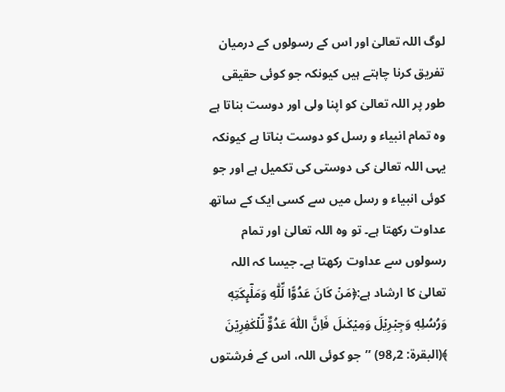لوگ اللہ تعالیٰ اور اس کے رسولوں کے درمیان تفریق کرنا چاہتے ہیں کیونکہ جو کوئی حقیقی طور پر اللہ تعالیٰ کو اپنا ولی اور دوست بناتا ہے وہ تمام انبیاء و رسل کو دوست بناتا ہے کیونکہ یہی اللہ تعالیٰ کی دوستی کی تکمیل ہے اور جو کوئی انبیاء و رسل میں سے کسی ایک کے ساتھ عداوت رکھتا ہے۔ تو وہ اللہ تعالیٰ اور تمام رسولوں سے عداوت رکھتا ہے۔ جیسا کہ اللہ تعالیٰ کا ارشاد ہے:﴿مَنۡ كَانَ عَدُوًّا لِّلّٰهِ وَمَلٰٓىِٕكَتِهٖ وَرُسُلِهٖ وَجِبۡرِيۡلَ وَمِيۡكٰىلَ فَاِنَّ اللّٰهَ عَدُوٌّ لِّلۡكٰفِرِيۡنَ ﴾(البقرۃ: 2؍98) ’’جو کوئی اللہ، اس کے فرشتوں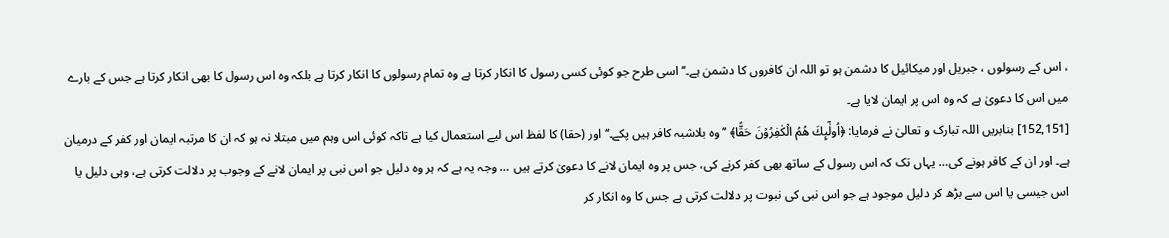، اس کے رسولوں ، جبریل اور میکائیل کا دشمن ہو تو اللہ ان کافروں کا دشمن ہے۔‘‘اسی طرح جو کوئی کسی رسول کا انکار کرتا ہے وہ تمام رسولوں کا انکار کرتا ہے بلکہ وہ اس رسول کا بھی انکار کرتا ہے جس کے بارے میں اس کا دعویٰ ہے کہ وہ اس پر ایمان لایا ہے۔
[152,151] بنابریں اللہ تبارک و تعالیٰ نے فرمایا: ﴿اُولٰٓىِٕكَ هُمُ الۡكٰفِرُوۡنَ حَقًّا﴾ ’’وہ بلاشبہ کافر ہیں پکے۔‘‘ اور (حقا) کا لفظ اس لیے استعمال کیا ہے تاکہ کوئی اس وہم میں مبتلا نہ ہو کہ ان کا مرتبہ ایمان اور کفر کے درمیان ہے۔ اور ان کے کافر ہونے کی… یہاں تک کہ اس رسول کے ساتھ بھی کفر کرنے کی، جس پر وہ ایمان لانے کا دعویٰ کرتے ہیں … وجہ یہ ہے کہ ہر وہ دلیل جو اس نبی پر ایمان لانے کے وجوب پر دلالت کرتی ہے، وہی دلیل یا اس جیسی یا اس سے بڑھ کر دلیل موجود ہے جو اس نبی کی نبوت پر دلالت کرتی ہے جس کا وہ انکار کر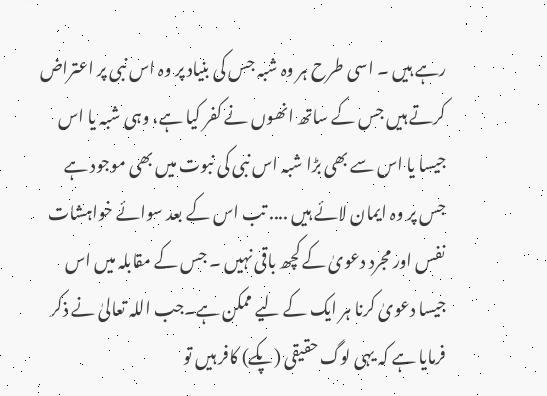رہے ہیں ۔ اسی طرح ہر وہ شبہ جس کی بنیاد پر وہ اس نبی پر اعتراض کرتے ہیں جس کے ساتھ انھوں نے کفر کیا ہے، وہی شبہ یا اس جیسا یا اس سے بھی بڑا شبہ اس نبی کی نبوت میں بھی موجود ہے جس پر وہ ایمان لائے ہیں .... تب اس کے بعد سوائے خواہشات نفس اور مجرد دعویٰ کے کچھ باقی نہیں ۔ جس کے مقابلہ میں اس جیسا دعویٰ کرنا ہر ایک کے لیے ممکن ہے۔جب اللہ تعالیٰ نے ذکر فرمایا ہے کہ یہی لوگ حقیقی (پکے) کافر ہیں تو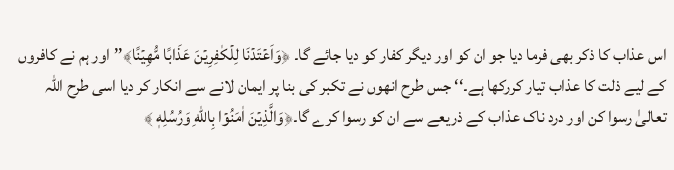اس عذاب کا ذکر بھی فرما دیا جو ان کو اور دیگر کفار کو دیا جائے گا۔ ﴿وَاَعۡتَدۡنَا لِلۡكٰفِرِيۡنَ عَذَابًا مُّهِيۡنًا﴾’’اور ہم نے کافروں کے لیے ذلت کا عذاب تیار کررکھا ہے۔‘‘ جس طرح انھوں نے تکبر کی بنا پر ایمان لانے سے انکار کر دیا اسی طرح اللہ تعالیٰ رسوا کن اور درد ناک عذاب کے ذریعے سے ان کو رسوا کرے گا۔﴿وَالَّذِيۡنَ اٰمَنُوۡا بِاللّٰهِ وَرُسُلِهٖ ﴾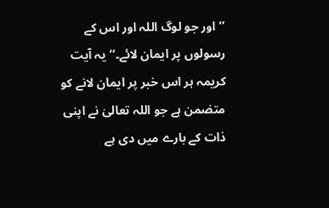’’اور جو لوگ اللہ اور اس کے رسولوں پر ایمان لائے۔‘‘ یہ آیت کریمہ ہر اس خبر پر ایمان لانے کو متضمن ہے جو اللہ تعالیٰ نے اپنی ذات کے بارے میں دی ہے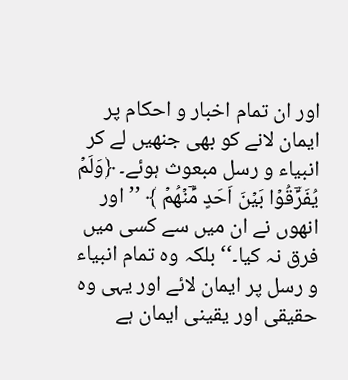اور ان تمام اخبار و احکام پر ایمان لانے کو بھی جنھیں لے کر انبیاء و رسل مبعوث ہوئے۔ ﴿وَلَمۡ يُفَرِّؔقُوۡا بَيۡنَ اَحَدٍ مِّؔنۡهُمۡ ﴾ ’’اور انھوں نے ان میں سے کسی میں فرق نہ کیا۔‘‘ بلکہ وہ تمام انبیاء و رسل پر ایمان لائے اور یہی وہ حقیقی اور یقینی ایمان ہے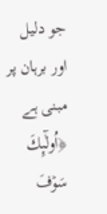جو دلیل اور برہان پر مبنی ہے ﴿اُولٰٓىِٕكَ سَوۡفَ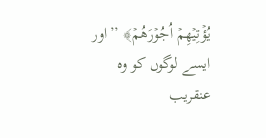يُؤۡتِيۡهِمۡ اُجُوۡرَهُمۡ﴾ ’’اور ایسے لوگوں کو وہ عنقریب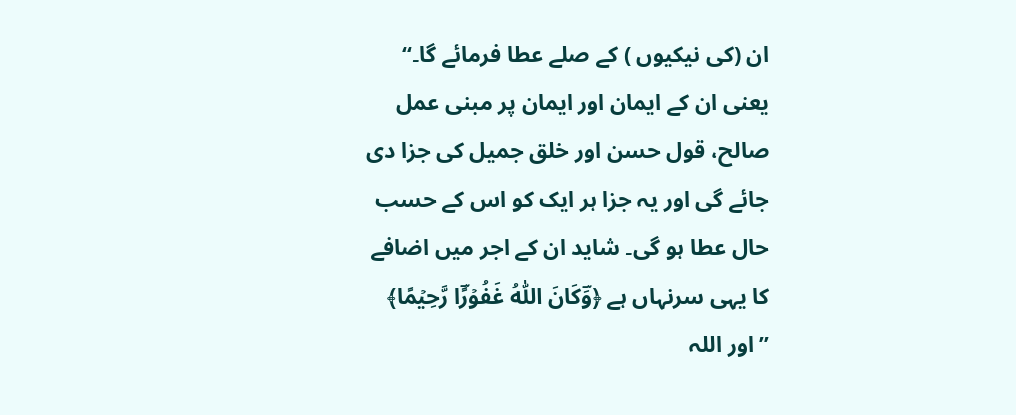ان (کی نیکیوں ) کے صلے عطا فرمائے گا۔‘‘ یعنی ان کے ایمان اور ایمان پر مبنی عمل صالح، قول حسن اور خلق جمیل کی جزا دی جائے گی اور یہ جزا ہر ایک کو اس کے حسب حال عطا ہو گی۔ شاید ان کے اجر میں اضافے کا یہی سرنہاں ہے ﴿وَؔكَانَ اللّٰهُ غَفُوۡرًؔا رَّحِيۡمًا﴾ ’’اور اللہ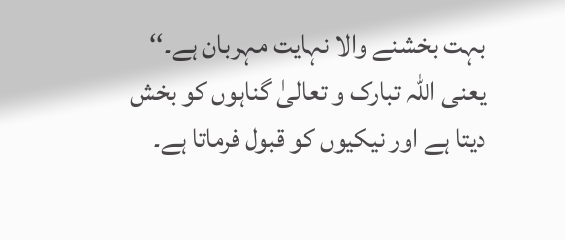بہت بخشنے والا نہایت مہربان ہے۔‘‘ یعنی اللہ تبارک و تعالیٰ گناہوں کو بخش دیتا ہے اور نیکیوں کو قبول فرماتا ہے۔